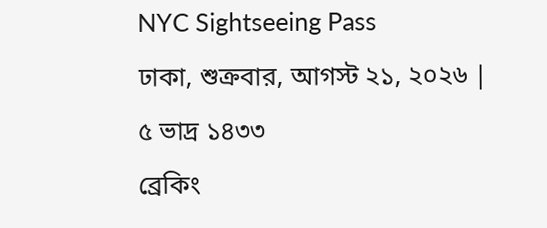NYC Sightseeing Pass
ঢাকা, শুক্রবার, আগস্ট ২১, ২০২৬ | ৫ ভাদ্র ১৪৩৩
ব্রেকিং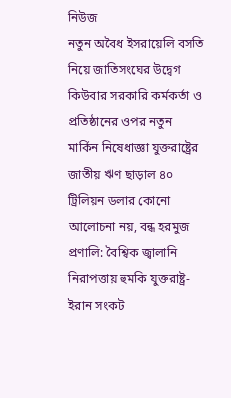নিউজ
নতুন অবৈধ ইসরায়েলি বসতি নিয়ে জাতিসংঘের উদ্বেগ কিউবার সরকারি কর্মকর্তা ও প্রতিষ্ঠানের ওপর নতুন মার্কিন নিষেধাজ্ঞা যুক্তরাষ্ট্রের জাতীয় ঋণ ছাড়াল ৪০ ট্রিলিয়ন ডলার কোনো আলোচনা নয়, বন্ধ হরমুজ প্রণালি: বৈশ্বিক জ্বালানি নিরাপত্তায় হুমকি যুক্তরাষ্ট্র-ইরান সংকট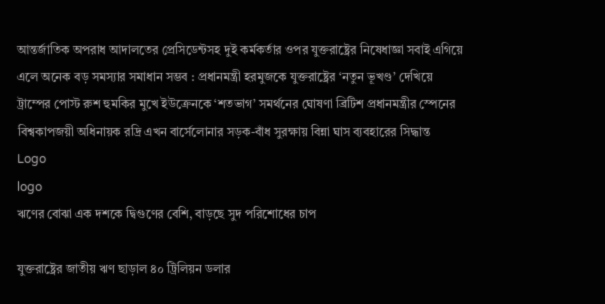আন্তর্জাতিক অপরাধ আদালতের প্রেসিডেন্টসহ দুই কর্মকর্তার ওপর যুক্তরাষ্ট্রের নিষেধাজ্ঞা সবাই এগিয়ে এলে অনেক বড় সমস্যার সমাধান সম্ভব : প্রধানমন্ত্রী হরমুজকে যুক্তরাষ্ট্রের ‘নতুন ভূখণ্ড’ দেখিয়ে ট্রাম্পের পোস্ট রুশ হুমকির মুখে ইউক্রেনকে ‘শতভাগ’ সমর্থনের ঘোষণা ব্রিটিশ প্রধানমন্ত্রীর স্পেনের বিশ্বকাপজয়ী অধিনায়ক রদ্রি এখন বার্সেলোনার সড়ক-বাঁধ সুরক্ষায় বিন্না ঘাস ব্যবহারের সিদ্ধান্ত
Logo
logo
ঋণের বোঝা এক দশকে দ্বিগুণের বেশি, বাড়ছে সুদ পরিশোধের চাপ

যুক্তরাষ্ট্রের জাতীয় ঋণ ছাড়াল ৪০ ট্রিলিয়ন ডলার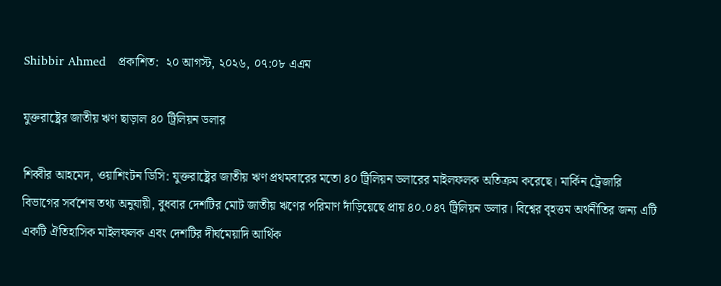Shibbir Ahmed   প্রকাশিত:  ২০ আগস্ট, ২০২৬, ০৭:০৮ এএম

যুক্তরাষ্ট্রের জাতীয় ঋণ ছাড়াল ৪০ ট্রিলিয়ন ডলার

শিব্বীর আহমেদ, ওয়াশিংটন ডিসি: যুক্তরাষ্ট্রের জাতীয় ঋণ প্রথমবারের মতো ৪০ ট্রিলিয়ন ডলারের মাইলফলক অতিক্রম করেছে। মার্কিন ট্রেজারি বিভাগের সর্বশেষ তথ্য অনুযায়ী, বুধবার দেশটির মোট জাতীয় ঋণের পরিমাণ দাঁড়িয়েছে প্রায় ৪০.০৪৭ ট্রিলিয়ন ডলার। বিশ্বের বৃহত্তম অর্থনীতির জন্য এটি একটি ঐতিহাসিক মাইলফলক এবং দেশটির দীর্ঘমেয়াদি আর্থিক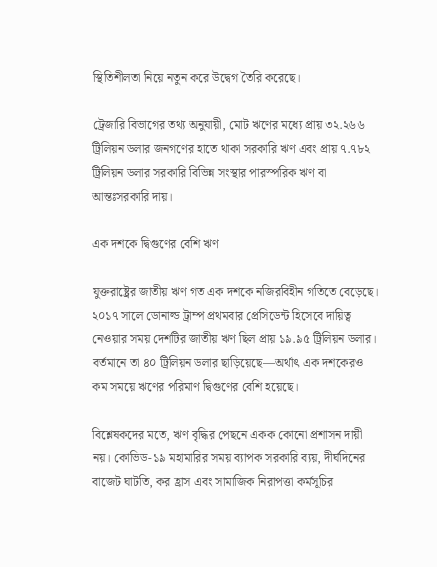স্থিতিশীলতা নিয়ে নতুন করে উদ্বেগ তৈরি করেছে।

ট্রেজারি বিভাগের তথ্য অনুযায়ী, মোট ঋণের মধ্যে প্রায় ৩২.২৬৬ ট্রিলিয়ন ডলার জনগণের হাতে থাকা সরকারি ঋণ এবং প্রায় ৭.৭৮২ ট্রিলিয়ন ডলার সরকারি বিভিন্ন সংস্থার পারস্পরিক ঋণ বা আন্তঃসরকারি দায়।

এক দশকে দ্বিগুণের বেশি ঋণ

যুক্তরাষ্ট্রের জাতীয় ঋণ গত এক দশকে নজিরবিহীন গতিতে বেড়েছে। ২০১৭ সালে ডোনাল্ড ট্রাম্প প্রথমবার প্রেসিডেন্ট হিসেবে দায়িত্ব নেওয়ার সময় দেশটির জাতীয় ঋণ ছিল প্রায় ১৯.৯৫ ট্রিলিয়ন ডলার। বর্তমানে তা ৪০ ট্রিলিয়ন ডলার ছাড়িয়েছে—অর্থাৎ এক দশকেরও কম সময়ে ঋণের পরিমাণ দ্বিগুণের বেশি হয়েছে।

বিশ্লেষকদের মতে, ঋণ বৃদ্ধির পেছনে একক কোনো প্রশাসন দায়ী নয়। কোভিড-১৯ মহামারির সময় ব্যাপক সরকারি ব্যয়, দীর্ঘদিনের বাজেট ঘাটতি, কর হ্রাস এবং সামাজিক নিরাপত্তা কর্মসূচির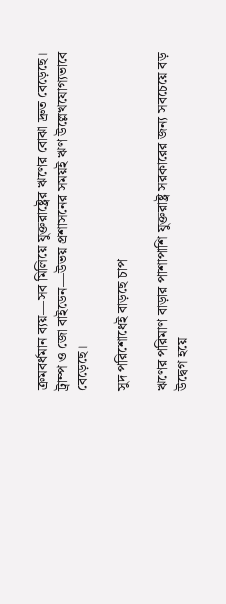ক্রমবর্ধমান ব্যয়—সব মিলিয়ে যুক্তরাষ্ট্রের ঋণের বোঝা দ্রুত বেড়েছে। ট্রাম্প ও জো বাইডেন—উভয় প্রশাসনের সময়ই ঋণ উল্লেখযোগ্যভাবে বেড়েছে।

সুদ পরিশোধেই বাড়ছে চাপ

ঋণের পরিমাণ বাড়ার পাশাপাশি যুক্তরাষ্ট্র সরকারের জন্য সবচেয়ে বড় উদ্বেগ হয়ে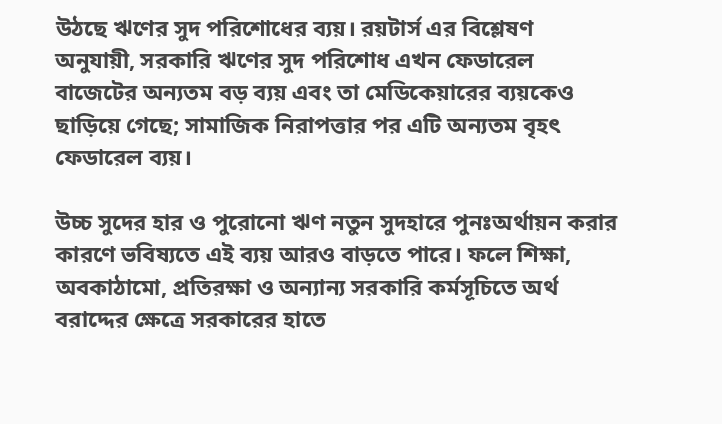উঠছে ঋণের সুদ পরিশোধের ব্যয়। রয়টার্স এর বিশ্লেষণ অনুযায়ী, সরকারি ঋণের সুদ পরিশোধ এখন ফেডারেল বাজেটের অন্যতম বড় ব্যয় এবং তা মেডিকেয়ারের ব্যয়কেও ছাড়িয়ে গেছে; সামাজিক নিরাপত্তার পর এটি অন্যতম বৃহৎ ফেডারেল ব্যয়।

উচ্চ সুদের হার ও পুরোনো ঋণ নতুন সুদহারে পুনঃঅর্থায়ন করার কারণে ভবিষ্যতে এই ব্যয় আরও বাড়তে পারে। ফলে শিক্ষা, অবকাঠামো, প্রতিরক্ষা ও অন্যান্য সরকারি কর্মসূচিতে অর্থ বরাদ্দের ক্ষেত্রে সরকারের হাতে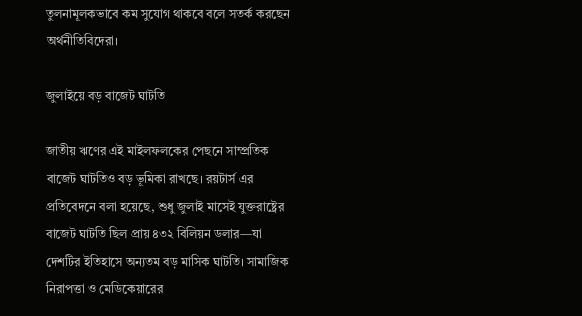তুলনামূলকভাবে কম সুযোগ থাকবে বলে সতর্ক করছেন অর্থনীতিবিদেরা।

জুলাইয়ে বড় বাজেট ঘাটতি

জাতীয় ঋণের এই মাইলফলকের পেছনে সাম্প্রতিক বাজেট ঘাটতিও বড় ভূমিকা রাখছে। রয়টার্স এর প্রতিবেদনে বলা হয়েছে, শুধু জুলাই মাসেই যুক্তরাষ্ট্রের বাজেট ঘাটতি ছিল প্রায় ৪৩২ বিলিয়ন ডলার—যা দেশটির ইতিহাসে অন্যতম বড় মাসিক ঘাটতি। সামাজিক নিরাপত্তা ও মেডিকেয়ারের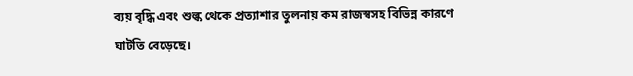ব্যয় বৃদ্ধি এবং শুল্ক থেকে প্রত্যাশার তুলনায় কম রাজস্বসহ বিভিন্ন কারণে ঘাটতি বেড়েছে।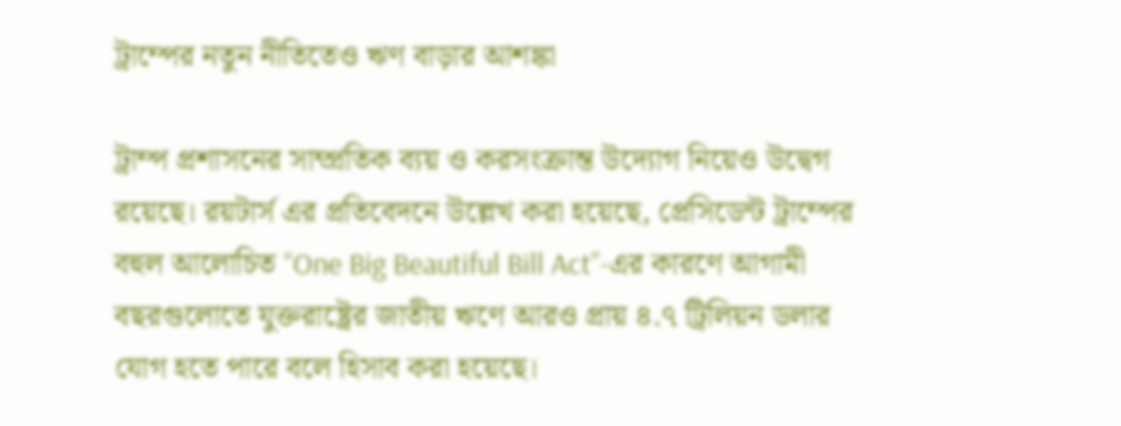ট্রাম্পের নতুন নীতিতেও ঋণ বাড়ার আশঙ্কা

ট্রাম্প প্রশাসনের সাম্প্রতিক ব্যয় ও করসংক্রান্ত উদ্যোগ নিয়েও উদ্বেগ রয়েছে। রয়টার্স এর প্রতিবেদনে উল্লেখ করা হয়েছে, প্রেসিডেন্ট ট্রাম্পের বহুল আলোচিত “One Big Beautiful Bill Act”-এর কারণে আগামী বছরগুলোতে যুক্তরাষ্ট্রের জাতীয় ঋণে আরও প্রায় ৪.৭ ট্রিলিয়ন ডলার যোগ হতে পারে বলে হিসাব করা হয়েছে।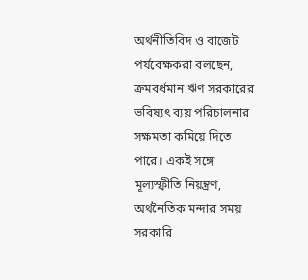অর্থনীতিবিদ ও বাজেট পর্যবেক্ষকরা বলছেন, ক্রমবর্ধমান ঋণ সরকারের ভবিষ্যৎ ব্যয় পরিচালনার সক্ষমতা কমিয়ে দিতে পারে। একই সঙ্গে মূল্যস্ফীতি নিয়ন্ত্রণ, অর্থনৈতিক মন্দার সময় সরকারি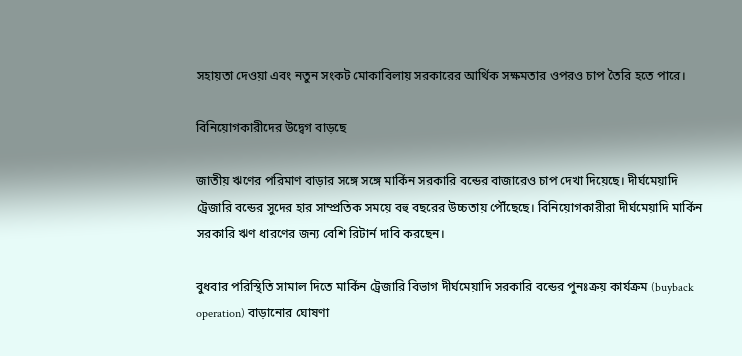সহায়তা দেওয়া এবং নতুন সংকট মোকাবিলায় সরকারের আর্থিক সক্ষমতার ওপরও চাপ তৈরি হতে পারে।

বিনিয়োগকারীদের উদ্বেগ বাড়ছে

জাতীয় ঋণের পরিমাণ বাড়ার সঙ্গে সঙ্গে মার্কিন সরকারি বন্ডের বাজারেও চাপ দেখা দিয়েছে। দীর্ঘমেয়াদি ট্রেজারি বন্ডের সুদের হার সাম্প্রতিক সময়ে বহু বছরের উচ্চতায় পৌঁছেছে। বিনিয়োগকারীরা দীর্ঘমেয়াদি মার্কিন সরকারি ঋণ ধারণের জন্য বেশি রিটার্ন দাবি করছেন।

বুধবার পরিস্থিতি সামাল দিতে মার্কিন ট্রেজারি বিভাগ দীর্ঘমেয়াদি সরকারি বন্ডের পুনঃক্রয় কার্যক্রম (buyback operation) বাড়ানোর ঘোষণা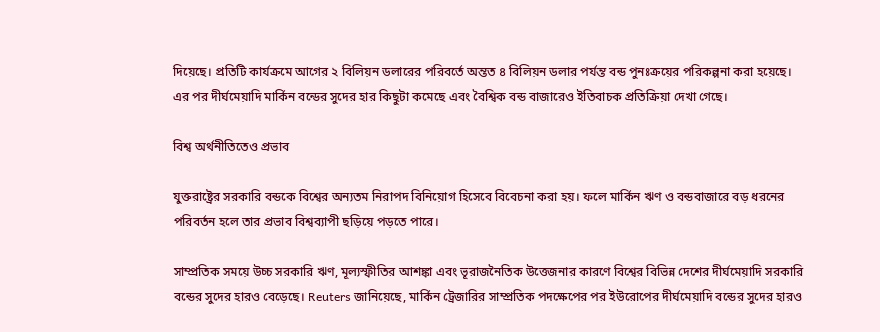দিয়েছে। প্রতিটি কার্যক্রমে আগের ২ বিলিয়ন ডলারের পরিবর্তে অন্তত ৪ বিলিয়ন ডলার পর্যন্ত বন্ড পুনঃক্রয়ের পরিকল্পনা করা হয়েছে। এর পর দীর্ঘমেয়াদি মার্কিন বন্ডের সুদের হার কিছুটা কমেছে এবং বৈশ্বিক বন্ড বাজারেও ইতিবাচক প্রতিক্রিয়া দেখা গেছে।

বিশ্ব অর্থনীতিতেও প্রভাব

যুক্তরাষ্ট্রের সরকারি বন্ডকে বিশ্বের অন্যতম নিরাপদ বিনিয়োগ হিসেবে বিবেচনা করা হয়। ফলে মার্কিন ঋণ ও বন্ডবাজারে বড় ধরনের পরিবর্তন হলে তার প্রভাব বিশ্বব্যাপী ছড়িয়ে পড়তে পারে।

সাম্প্রতিক সময়ে উচ্চ সরকারি ঋণ, মূল্যস্ফীতির আশঙ্কা এবং ভূরাজনৈতিক উত্তেজনার কারণে বিশ্বের বিভিন্ন দেশের দীর্ঘমেয়াদি সরকারি বন্ডের সুদের হারও বেড়েছে। Reuters জানিয়েছে, মার্কিন ট্রেজারির সাম্প্রতিক পদক্ষেপের পর ইউরোপের দীর্ঘমেয়াদি বন্ডের সুদের হারও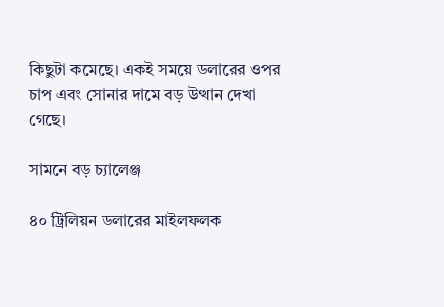কিছুটা কমেছে। একই সময়ে ডলারের ওপর চাপ এবং সোনার দামে বড় উত্থান দেখা গেছে।

সামনে বড় চ্যালেঞ্জ

৪০ ট্রিলিয়ন ডলারের মাইলফলক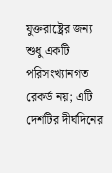যুক্তরাষ্ট্রের জন্য শুধু একটি পরিসংখ্যানগত রেকর্ড নয়; এটি দেশটির দীর্ঘদিনের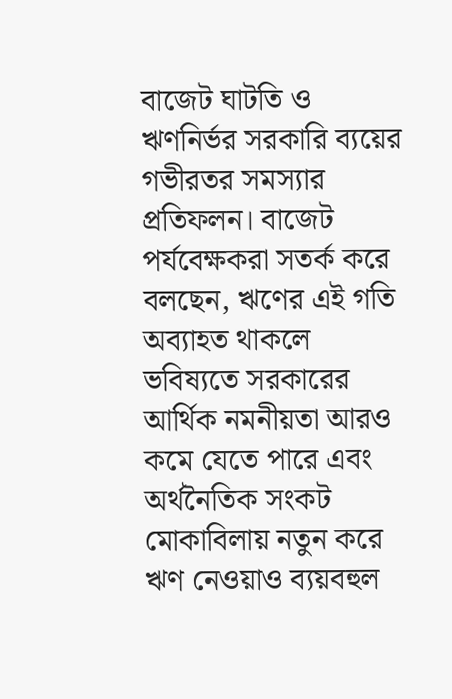বাজেট ঘাটতি ও ঋণনির্ভর সরকারি ব্যয়ের গভীরতর সমস্যার প্রতিফলন। বাজেট পর্যবেক্ষকরা সতর্ক করে বলছেন, ঋণের এই গতি অব্যাহত থাকলে ভবিষ্যতে সরকারের আর্থিক নমনীয়তা আরও কমে যেতে পারে এবং অর্থনৈতিক সংকট মোকাবিলায় নতুন করে ঋণ নেওয়াও ব্যয়বহুল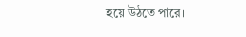হয়ে উঠতে পারে।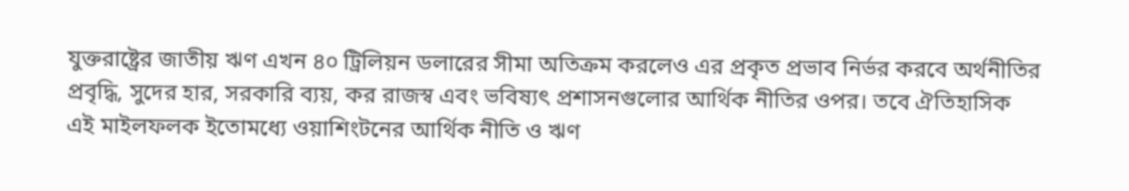যুক্তরাষ্ট্রের জাতীয় ঋণ এখন ৪০ ট্রিলিয়ন ডলারের সীমা অতিক্রম করলেও এর প্রকৃত প্রভাব নির্ভর করবে অর্থনীতির প্রবৃদ্ধি, সুদের হার, সরকারি ব্যয়, কর রাজস্ব এবং ভবিষ্যৎ প্রশাসনগুলোর আর্থিক নীতির ওপর। তবে ঐতিহাসিক এই মাইলফলক ইতোমধ্যে ওয়াশিংটনের আর্থিক নীতি ও ঋণ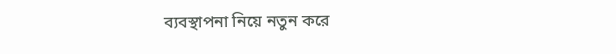ব্যবস্থাপনা নিয়ে নতুন করে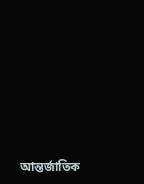আন্তর্জাতিক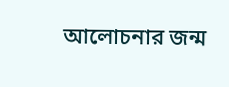আলোচনার জন্ম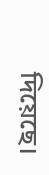দিয়েছে।